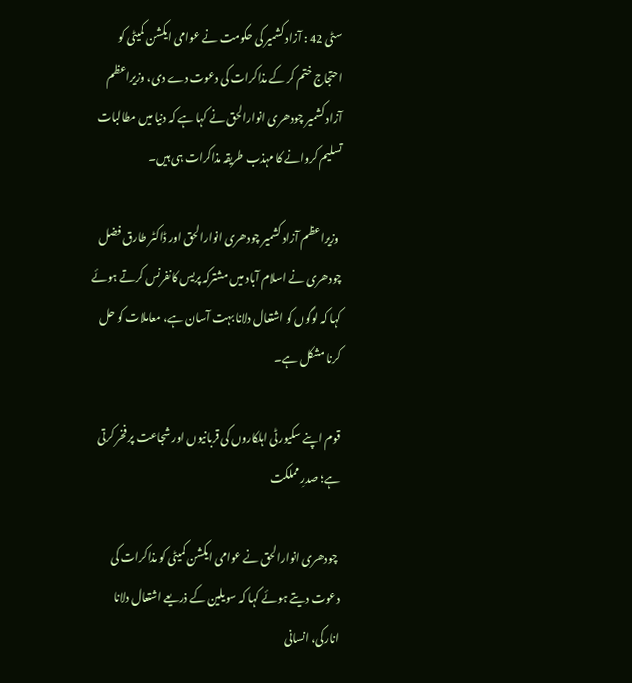سٹی 42 : آزاد کشمیر کی حکومت نے عوامی ایکشن کمیٹی کو احتجاج ختم کر کے مذاکرات کی دعوت دے دی، وزیراعظم آزاد کشمیر چودھری انوارالحق نے کہا ہے کہ دنیا میں مطالبات تسلیم کروانے کا مہذب طریقہ مذاکرات ہی ہیں۔

 وزیراعظم آزاد کشمیر چودھری انوارالحق اور ڈاکٹر طارق فضل چودھری نے اسلام آباد میں مشترکہ پریس کانفرنس کرتے ہوئے کہا کہ لوگوں کو اشتعال دلانا بہت آسان ہے، معاملات کو حل کرنا مشکل ہے۔

قوم اپنے سکیورٹی اہلکاروں کی قربانیوں اور شجاعت پر فخر کرتی ہے؛ صدرِ مملکت

 چودھری انوارالحق نے عوامی ایکشن کمیٹی کو مذاکرات کی دعوت دیتے ہوئے کہا کہ سویلین کے ذریعے اشتعال دلانا انارکی، انسانی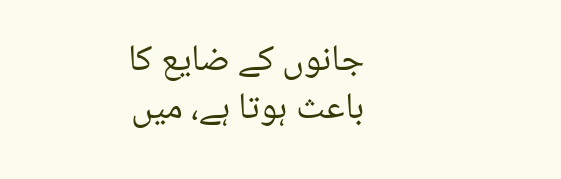جانوں کے ضایع کا باعث ہوتا ہے، میں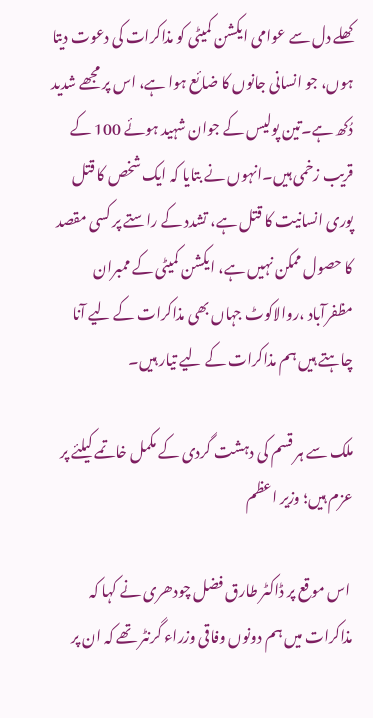کھلے دل سے عوامی ایکشن کمیٹی کو مذاکرات کی دعوت دیتا ہوں، جو انسانی جانوں کا ضائع ہوا ہے، اس پر مجھے شدید دُکھ ہے۔تین پولیس کے جوان شہید ہوئے 100 کے قریب زخمی ہیں۔انہوں نے بتایا کہ ایک شخص کا قتل پوری انسانیت کا قتل ہے، تشدد کے راستے پر کسی مقصد کا حصول ممکن نہیں ہے، ایکشن کمیٹی کے ممبران مظفرآباد ،روالاکوٹ جہاں بھی مذاکرات کے لیے آنا چاہتے ہیں ہم مذاکرات کے لیے تیار ہیں۔

ملک سے ہر قسم کی دہشت گردی کے مکمل خاتمے کیلئے پر عزم ہیں؛ وزیر اعظم

 اس موقع پر ڈاکٹر طارق فضل چودھری نے کہا کہ مذاکرات میں ہم دونوں وفاقی وزراء گرنٹر تھے کہ ان پر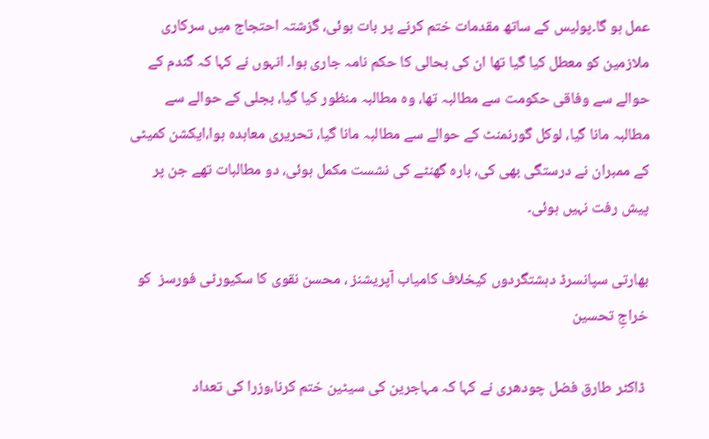عمل ہو گا۔پولیس کے ساتھ مقدمات ختم کرنے پر بات ہوئی، گزشتہ احتجاج میں سرکاری ملازمین کو معطل کیا گیا تھا ان کی بحالی کا حکم نامہ جاری ہوا۔ انہوں نے کہا کہ گندم کے حوالے سے وفاقی حکومت سے مطالبہ تھا، وہ مطالبہ منظور کیا گیا، بجلی کے حوالے سے مطالبہ مانا گیا، لوکل گورنمنٹ کے حوالے سے مطالبہ مانا گیا، تحریری معاہدہ ہوا،ایکشن کمیٹی کے ممبران نے درستگی بھی کی، بارہ گھنٹے کی نشست مکمل ہوئی، دو مطالبات تھے جن پر پیش رفت نہیں ہوئی۔

بھارتی سپانسرڈ دہشتگردوں کیخلاف کامیاب آپریشنز ، محسن نقوی کا سکیورٹی فورسز  کو خراجِ تحسین

 ڈاکٹر طارق فضل چودھری نے کہا کہ مہاجرین کی سیٹین ختم کرنا،وزرا کی تعداد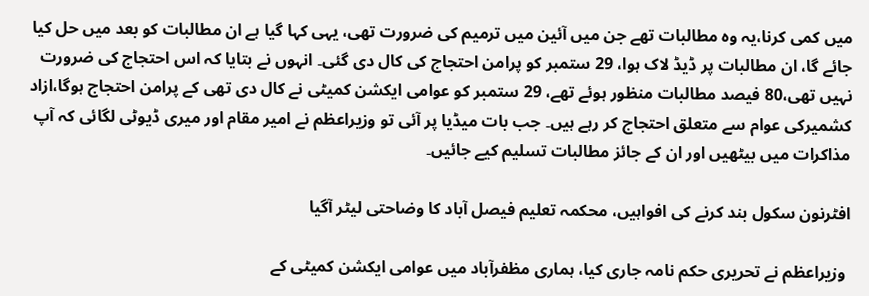میں کمی کرنا،یہ وہ مطالبات تھے جن میں آئین میں ترمیم کی ضرورت تھی، یہی کہا گیا ہے ان مطالبات کو بعد میں حل کیا جائے گا، ان مطالبات پر ڈیڈ لاک ہوا، 29 ستمبر کو پرامن احتجاج کی کال دی گئی۔ انہوں نے بتایا کہ اس احتجاج کی ضرورت نہیں تھی،80 فیصد مطالبات منظور ہوئے تھے، 29 ستمبر کو عوامی ایکشن کمیٹی نے کال دی تھی کے پرامن احتجاج ہوگا،ازاد کشمیرکی عوام سے متعلق احتجاج کر رہے ہیں۔ جب بات میڈیا پر آئی تو وزیراعظم نے امیر مقام اور میری ڈیوٹی لگائی کہ آپ مذاکرات میں بیٹھیں اور ان کے جائز مطالبات تسلیم کیے جائیں۔

افٹرنون سکول بند کرنے کی افواہیں، محکمہ تعلیم فیصل آباد کا وضاحتی لیٹر آگیا

 وزیراعظم نے تحریری حکم نامہ جاری کیا، ہماری مظفرآباد میں عوامی ایکشن کمیٹی کے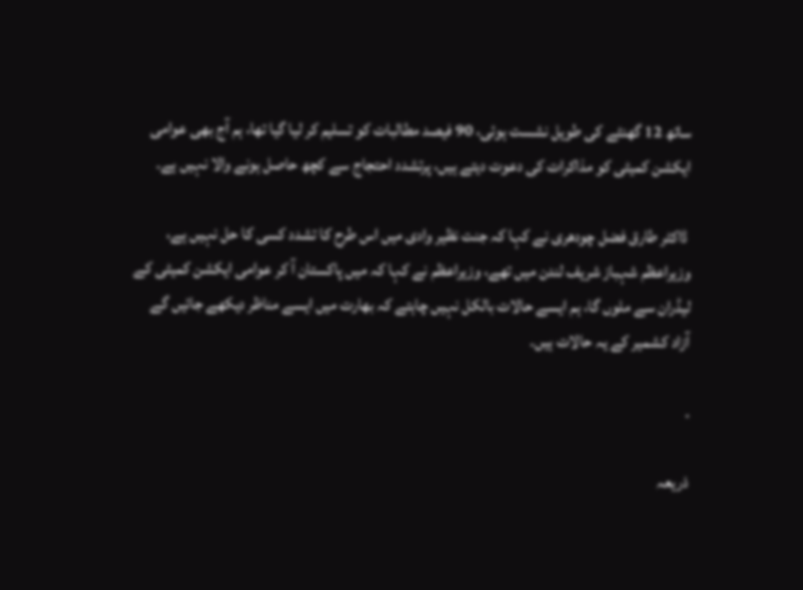ساتھ 12 گھنٹے کی طویل نشست ہوئی، 90 فیصد مطالبات کو تسلیم کر لیا گیا تھا، ہم آج بھی عوامی ایکشن کمیٹی کو مذاکرات کی دعوت دیتے ہیں، پرتشدد احتجاج سے کچھ حاصل ہونے والا نہیں ہے۔

 ڈاکٹر طارق فضل چودھری نے کہا کہ جنت نظیر وادی میں اس طرح کا تشدد کسی کا حل نہیں ہے، وزیراعظم شہباز شریف لندن میں تھے، وزیراعظم نے کہا کہ میں پاکستان آ کر عوامی ایکشن کمیٹی کے لیڈران سے ملوں گا، ہم ایسے حالات بالکل نہیں چاہتے کہ بھارت میں ایسے مناظر دیکھے جائیں گے آزاد کشمیر کے یہ حالات ہیں۔

.

ذریعہ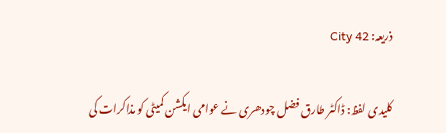ذریعہ: City 42

کلیدی لفظ: ڈاکٹر طارق فضل چودھری نے عوامی ایکشن کمیٹی کو مذاکرات کی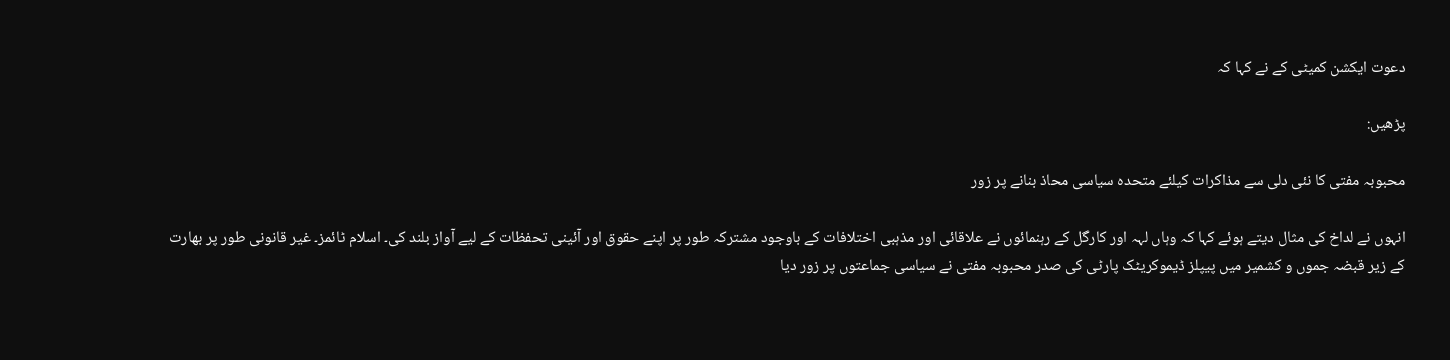دعوت ایکشن کمیٹی کے نے کہا کہ

پڑھیں:

محبوبہ مفتی کا نئی دلی سے مذاکرات کیلئے متحدہ سیاسی محاذ بنانے پر زور

انہوں نے لداخ کی مثال دیتے ہوئے کہا کہ وہاں لہہ اور کارگل کے رہنمائوں نے علاقائی اور مذہبی اختلافات کے باوجود مشترکہ طور پر اپنے حقوق اور آئینی تحفظات کے لیے آواز بلند کی۔ اسلام ٹائمز۔ غیر قانونی طور پر بھارت کے زیر قبضہ جموں و کشمیر میں پیپلز ڈیموکریٹک پارٹی کی صدر محبوبہ مفتی نے سیاسی جماعتوں پر زور دیا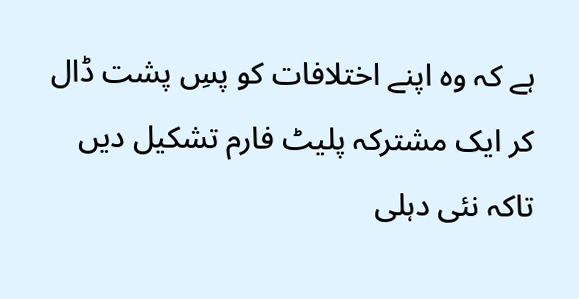ہے کہ وہ اپنے اختلافات کو پسِ پشت ڈال کر ایک مشترکہ پلیٹ فارم تشکیل دیں تاکہ نئی دہلی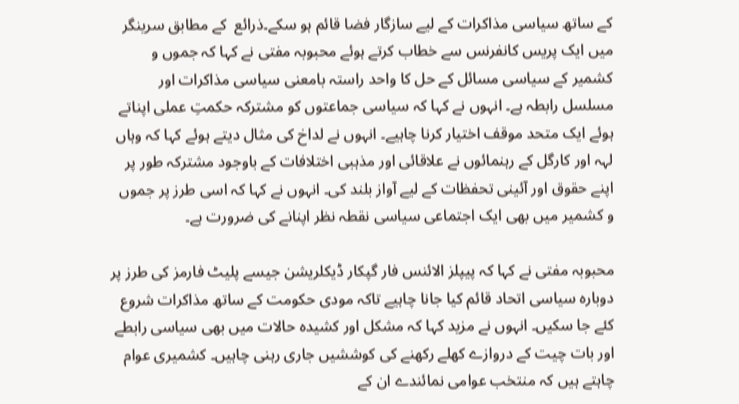کے ساتھ سیاسی مذاکرات کے لیے سازگار فضا قائم ہو سکے۔ذرائع  کے مطابق سرینگر میں ایک پریس کانفرنس سے خطاب کرتے ہوئے محبوبہ مفتی نے کہا کہ جموں و کشمیر کے سیاسی مسائل کے حل کا واحد راستہ بامعنی سیاسی مذاکرات اور مسلسل رابطہ ہے۔ انہوں نے کہا کہ سیاسی جماعتوں کو مشترکہ حکمتِ عملی اپناتے ہوئے ایک متحد موقف اختیار کرنا چاہیے۔ انہوں نے لداخ کی مثال دیتے ہوئے کہا کہ وہاں لہہ اور کارگل کے رہنمائوں نے علاقائی اور مذہبی اختلافات کے باوجود مشترکہ طور پر اپنے حقوق اور آئینی تحفظات کے لیے آواز بلند کی۔ انہوں نے کہا کہ اسی طرز پر جموں و کشمیر میں بھی ایک اجتماعی سیاسی نقطہ نظر اپنانے کی ضرورت ہے۔

محبوبہ مفتی نے کہا کہ پیپلز الائنس فار گپکار ڈیکلریشن جیسے پلیٹ فارمز کی طرز پر دوبارہ سیاسی اتحاد قائم کیا جانا چاہیے تاکہ مودی حکومت کے ساتھ مذاکرات شروع کئے جا سکیں۔ انہوں نے مزید کہا کہ مشکل اور کشیدہ حالات میں بھی سیاسی رابطے اور بات چیت کے دروازے کھلے رکھنے کی کوششیں جاری رہنی چاہیں۔ کشمیری عوام چاہتے ہیں کہ منتخب عوامی نمائندے ان کے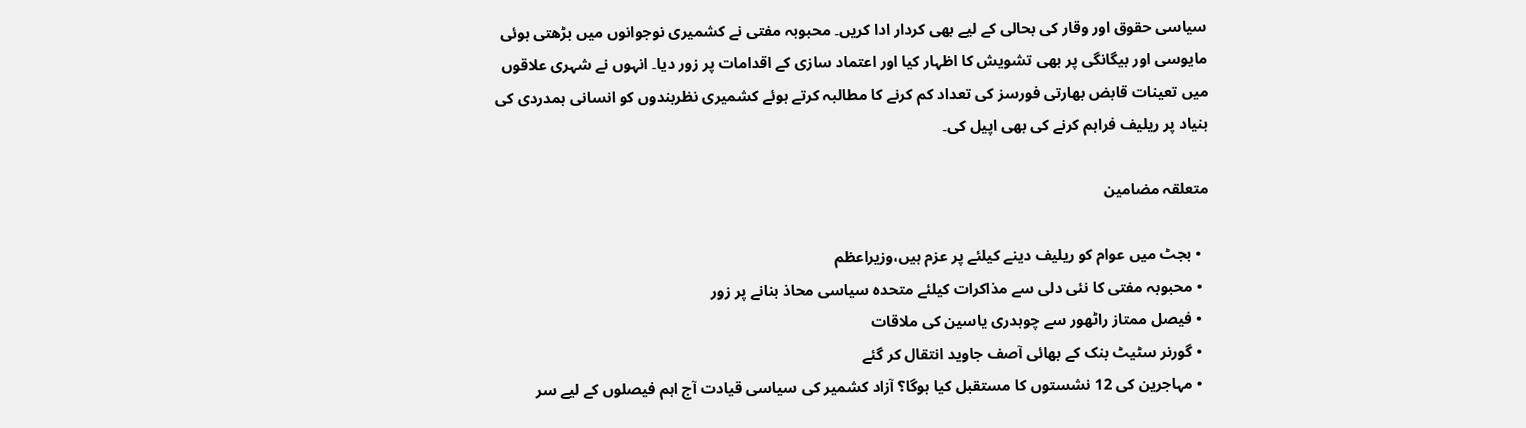سیاسی حقوق اور وقار کی بحالی کے لیے بھی کردار ادا کریں۔ محبوبہ مفتی نے کشمیری نوجوانوں میں بڑھتی ہوئی مایوسی اور بیگانگی پر بھی تشویش کا اظہار کیا اور اعتماد سازی کے اقدامات پر زور دیا۔ انہوں نے شہری علاقوں میں تعینات قابض بھارتی فورسز کی تعداد کم کرنے کا مطالبہ کرتے ہوئے کشمیری نظربندوں کو انسانی ہمدردی کی بنیاد پر ریلیف فراہم کرنے کی بھی اپیل کی۔

متعلقہ مضامین

  • بجٹ میں عوام کو ریلیف دینے کیلئے پر عزم ہیں،وزیراعظم
  • محبوبہ مفتی کا نئی دلی سے مذاکرات کیلئے متحدہ سیاسی محاذ بنانے پر زور
  • فیصل ممتاز راٹھور سے چوہدری یاسین کی ملاقات
  • گورنر سٹیٹ بنک کے بھائی آصف جاوید انتقال کر گئے
  • مہاجرین کی 12 نشستوں کا مستقبل کیا ہوگا؟ آزاد کشمیر کی سیاسی قیادت آج اہم فیصلوں کے لیے سر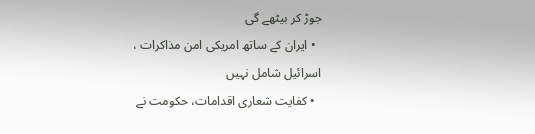جوڑ کر بیٹھے گی
  • ایران کے ساتھ امریکی امن مذاکرات ، اسرائیل شامل نہیں
  • کفایت شعاری اقدامات، حکومت نے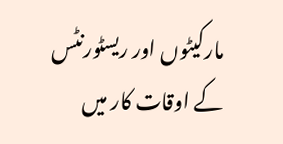مارکیٹوں اور ریسٹورنٹس کے اوقات کار میں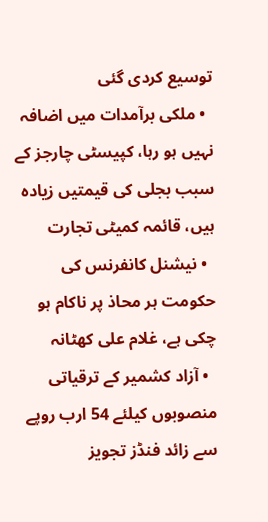توسیع کردی گئی
  • ملکی برآمدات میں اضافہ نہیں ہو رہا، کپیسٹی چارجز کے سبب بجلی کی قیمتیں زیادہ ہیں، قائمہ کمیٹی تجارت
  • نیشنل کانفرنس کی حکومت ہر محاذ پر ناکام ہو چکی ہے، غلام علی کھٹانہ
  • آزاد کشمیر کے ترقیاتی منصوبوں کیلئے 54 ارب روپے سے زائد فنڈز تجویز